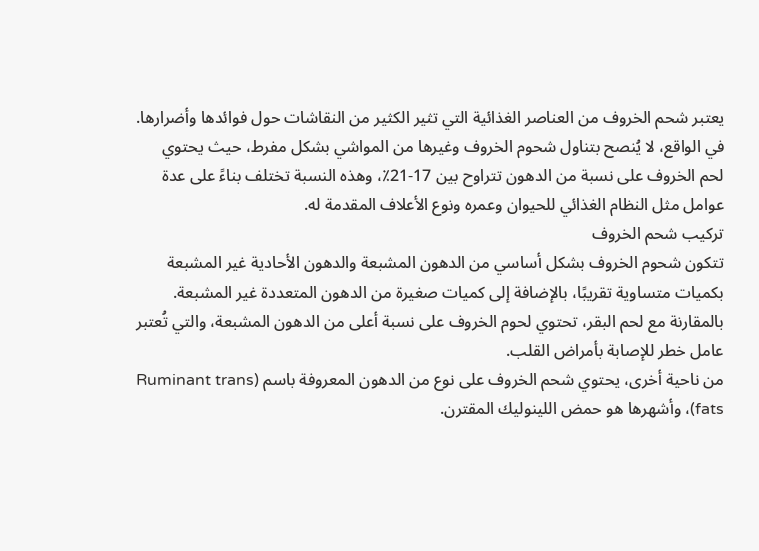يعتبر شحم الخروف من العناصر الغذائية التي تثير الكثير من النقاشات حول فوائدها وأضرارها. في الواقع، لا يُنصح بتناول شحوم الخروف وغيرها من المواشي بشكل مفرط، حيث يحتوي لحم الخروف على نسبة من الدهون تتراوح بين 17-21٪، وهذه النسبة تختلف بناءً على عدة عوامل مثل النظام الغذائي للحيوان وعمره ونوع الأعلاف المقدمة له.
تركيب شحم الخروف
تتكون شحوم الخروف بشكل أساسي من الدهون المشبعة والدهون الأحادية غير المشبعة بكميات متساوية تقريبًا، بالإضافة إلى كميات صغيرة من الدهون المتعددة غير المشبعة. بالمقارنة مع لحم البقر، تحتوي لحوم الخروف على نسبة أعلى من الدهون المشبعة، والتي تُعتبر عامل خطر للإصابة بأمراض القلب.
من ناحية أخرى، يحتوي شحم الخروف على نوع من الدهون المعروفة باسم (Ruminant trans fats)، وأشهرها هو حمض اللينوليك المقترن.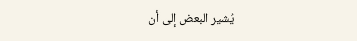يُشير البعض إلى أن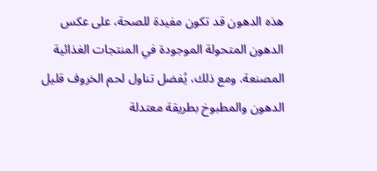هذه الدهون قد تكون مفيدة للصحة، على عكس الدهون المتحولة الموجودة في المنتجات الغذائية المصنعة. ومع ذلك، يُفضل تناول لحم الخروف قليل الدهون والمطبوخ بطريقة معتدلة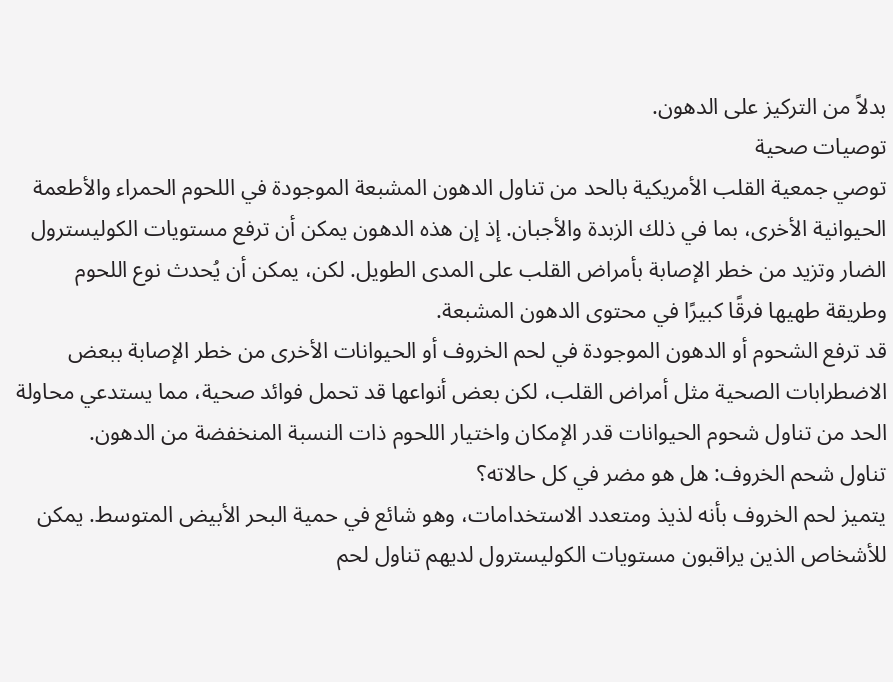بدلاً من التركيز على الدهون.
توصيات صحية
توصي جمعية القلب الأمريكية بالحد من تناول الدهون المشبعة الموجودة في اللحوم الحمراء والأطعمة الحيوانية الأخرى، بما في ذلك الزبدة والأجبان. إذ إن هذه الدهون يمكن أن ترفع مستويات الكوليسترول الضار وتزيد من خطر الإصابة بأمراض القلب على المدى الطويل. لكن، يمكن أن يُحدث نوع اللحوم وطريقة طهيها فرقًا كبيرًا في محتوى الدهون المشبعة.
قد ترفع الشحوم أو الدهون الموجودة في لحم الخروف أو الحيوانات الأخرى من خطر الإصابة ببعض الاضطرابات الصحية مثل أمراض القلب، لكن بعض أنواعها قد تحمل فوائد صحية، مما يستدعي محاولة الحد من تناول شحوم الحيوانات قدر الإمكان واختيار اللحوم ذات النسبة المنخفضة من الدهون.
تناول شحم الخروف: هل هو مضر في كل حالاته؟
يتميز لحم الخروف بأنه لذيذ ومتعدد الاستخدامات، وهو شائع في حمية البحر الأبيض المتوسط. يمكن للأشخاص الذين يراقبون مستويات الكوليسترول لديهم تناول لحم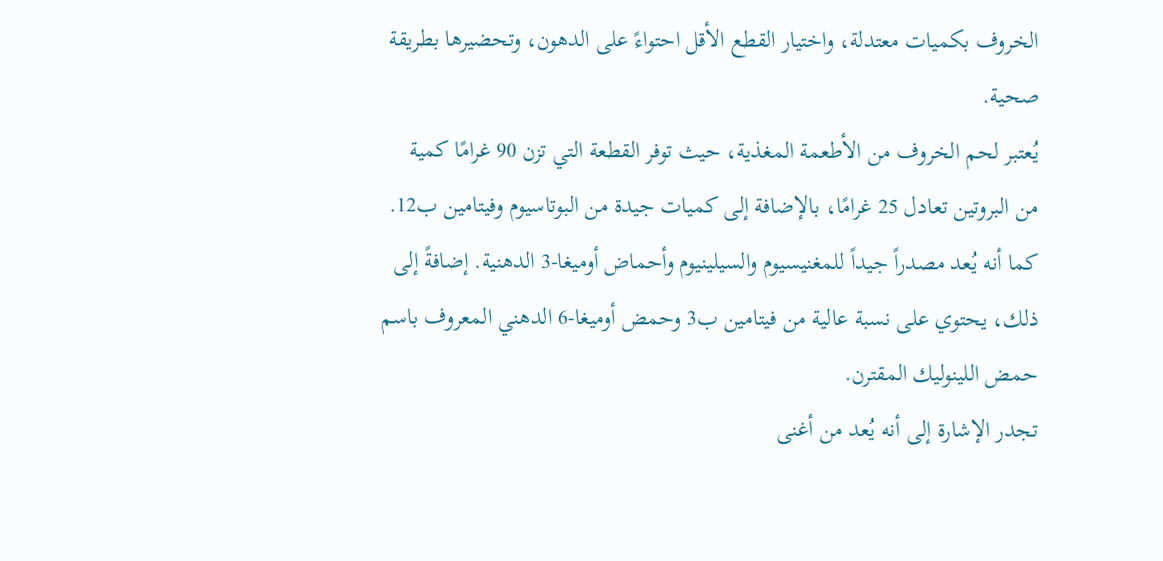الخروف بكميات معتدلة، واختيار القطع الأقل احتواءً على الدهون، وتحضيرها بطريقة صحية.
يُعتبر لحم الخروف من الأطعمة المغذية، حيث توفر القطعة التي تزن 90 غرامًا كمية من البروتين تعادل 25 غرامًا، بالإضافة إلى كميات جيدة من البوتاسيوم وفيتامين ب12. كما أنه يُعد مصدراً جيداً للمغنيسيوم والسيلينيوم وأحماض أوميغا-3 الدهنية. إضافةً إلى ذلك، يحتوي على نسبة عالية من فيتامين ب3 وحمض أوميغا-6 الدهني المعروف باسم حمض اللينوليك المقترن.
تجدر الإشارة إلى أنه يُعد من أغنى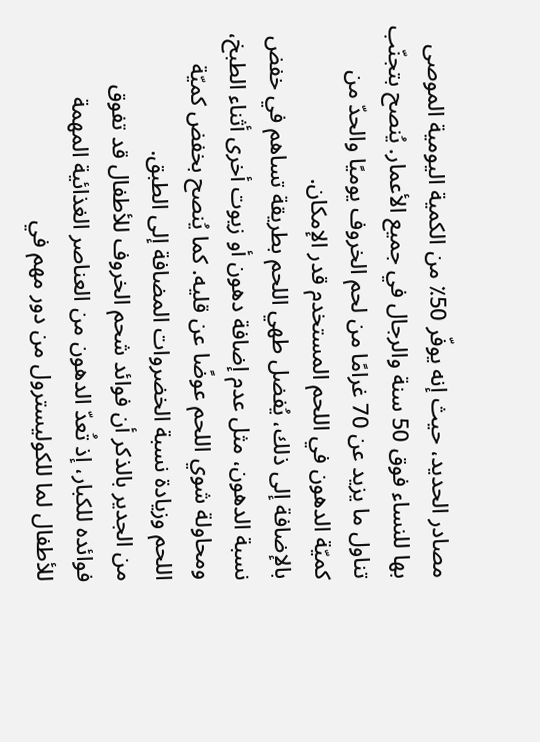مصادر الحديد، حيث إنه يوفّر 50٪ من الكمية اليومية الموصى بها للنساء فوق 50 سنة والرجال في جميع الأعمار. يُنصح بتجنّب تناول ما يزيد عن 70 غرامًا من لحم الخروف يوميًا والحدّ من كميّة الدهون في اللحم المستخدم قدر الإمكان.
بالإضافة إلى ذلك، يُفضل طهي اللحم بطريقة تساهم في خفض نسبة الدهون، مثل عدم إضافة دهون أو زيوت أخرى أثناء الطبخ، ومحاولة شوي اللحم عوضًا عن قليه. كما يُنصح بخفض كميّة اللحم وزيادة نسبة الخضروات المضافة إلى الطبق.
من الجدير بالذكر أن فوائد شحم الخروف للأطفال قد تفوق فوائده للكبار، إذ تُعدّ الدهون من العناصر الغذائية المهمة للأطفال لما للكوليسترول من دور مهم في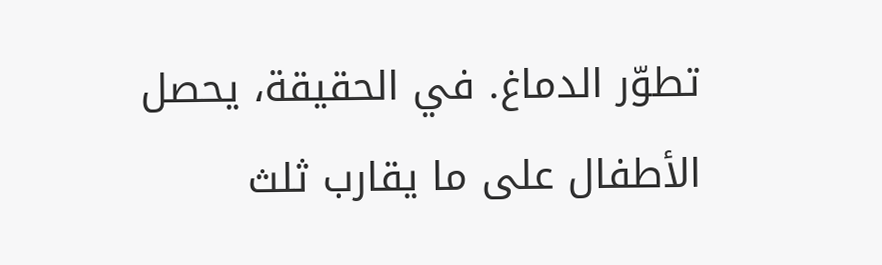تطوّر الدماغ. في الحقيقة، يحصل الأطفال على ما يقارب ثلث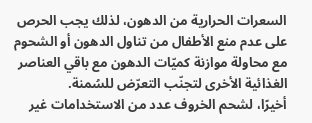السعرات الحرارية من الدهون، لذلك يجب الحرص على عدم منع الأطفال من تناول الدهون أو الشحوم مع محاولة موازنة كميّات الدهون مع باقي العناصر الغذائية الأخرى لتجنّب التعرّض للسُمنة.
أخيرًا، لشحم الخروف عدد من الاستخدامات غير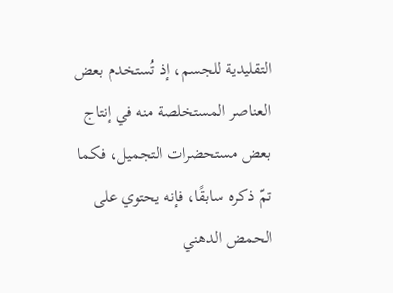التقليدية للجسم، إذ تُستخدم بعض العناصر المستخلصة منه في إنتاج بعض مستحضرات التجميل، فكما تمّ ذكره سابقًا، فإنه يحتوي على الحمض الدهني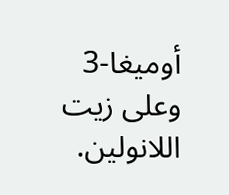أوميغا-3 وعلى زيت اللانولين.